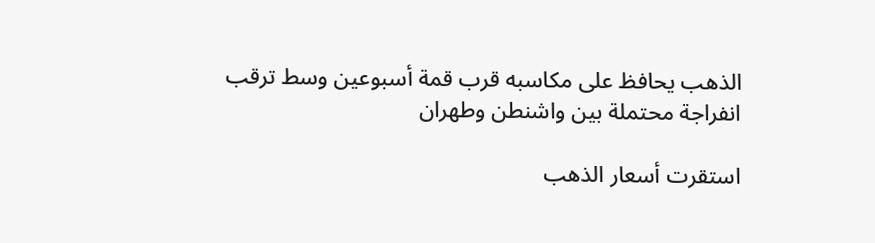الذهب يحافظ على مكاسبه قرب قمة أسبوعين وسط ترقب انفراجة محتملة بين واشنطن وطهران

استقرت أسعار الذهب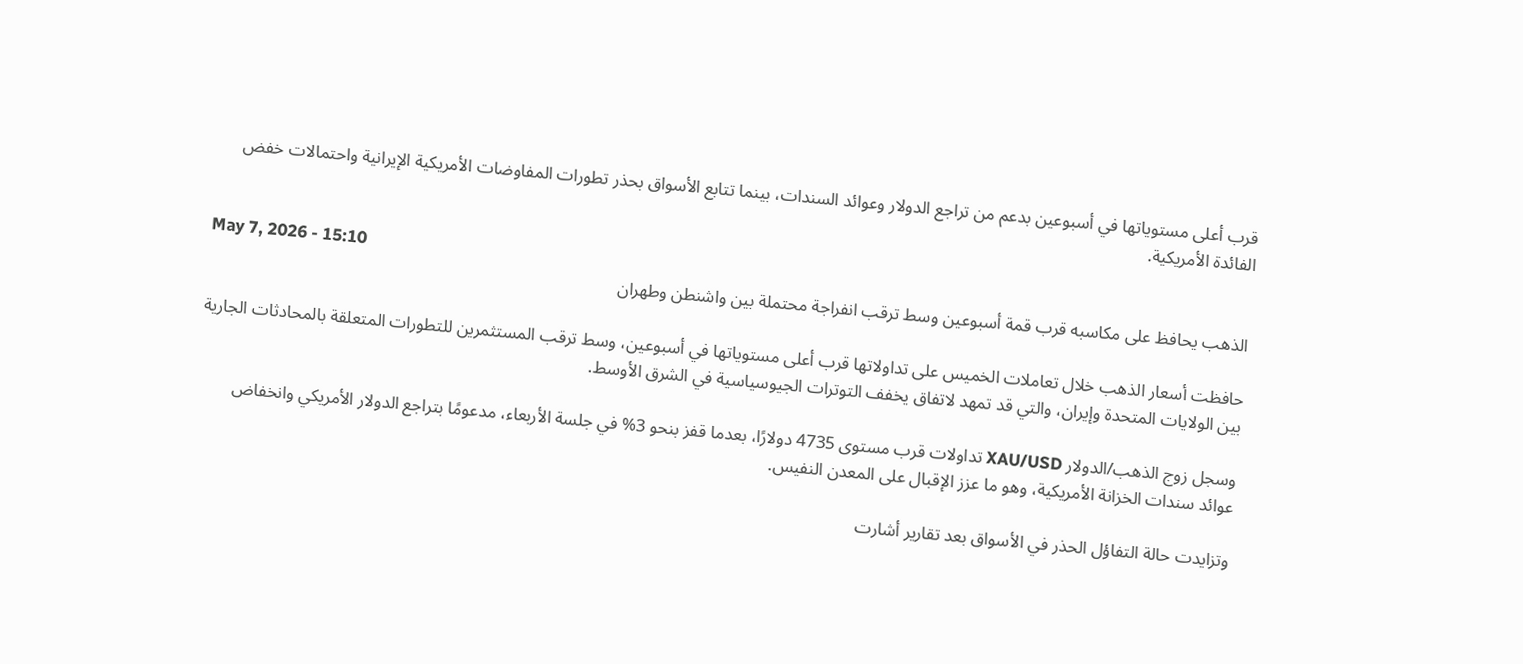قرب أعلى مستوياتها في أسبوعين بدعم من تراجع الدولار وعوائد السندات، بينما تتابع الأسواق بحذر تطورات المفاوضات الأمريكية الإيرانية واحتمالات خفض الفائدة الأمريكية.

May 7, 2026 - 15:10
الذهب يحافظ على مكاسبه قرب قمة أسبوعين وسط ترقب انفراجة محتملة بين واشنطن وطهران

حافظت أسعار الذهب خلال تعاملات الخميس على تداولاتها قرب أعلى مستوياتها في أسبوعين، وسط ترقب المستثمرين للتطورات المتعلقة بالمحادثات الجارية بين الولايات المتحدة وإيران، والتي قد تمهد لاتفاق يخفف التوترات الجيوسياسية في الشرق الأوسط.

وسجل زوج الذهب/الدولار XAU/USD تداولات قرب مستوى 4735 دولارًا، بعدما قفز بنحو 3% في جلسة الأربعاء، مدعومًا بتراجع الدولار الأمريكي وانخفاض عوائد سندات الخزانة الأمريكية، وهو ما عزز الإقبال على المعدن النفيس.

وتزايدت حالة التفاؤل الحذر في الأسواق بعد تقارير أشارت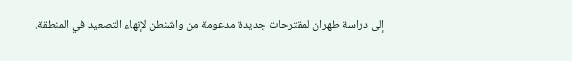إلى دراسة طهران لمقترحات جديدة مدعومة من واشنطن لإنهاء التصعيد في المنطقة.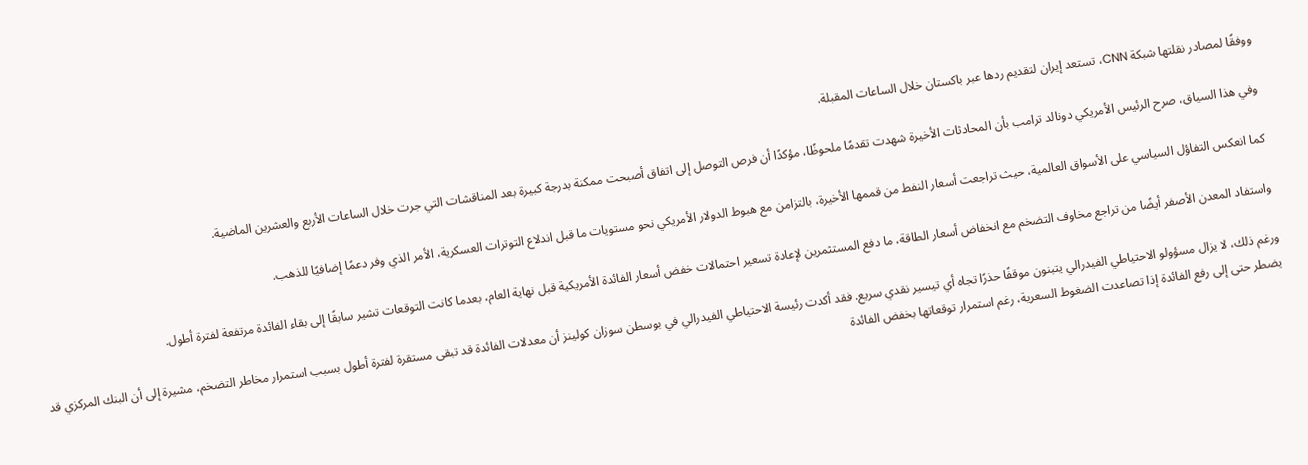ووفقًا لمصادر نقلتها شبكة CNN، تستعد إيران لتقديم ردها عبر باكستان خلال الساعات المقبلة.

وفي هذا السياق، صرح الرئيس الأمريكي دونالد ترامب بأن المحادثات الأخيرة شهدت تقدمًا ملحوظًا، مؤكدًا أن فرص التوصل إلى اتفاق أصبحت ممكنة بدرجة كبيرة بعد المناقشات التي جرت خلال الساعات الأربع والعشرين الماضية.

كما انعكس التفاؤل السياسي على الأسواق العالمية، حيث تراجعت أسعار النفط من قممها الأخيرة، بالتزامن مع هبوط الدولار الأمريكي نحو مستويات ما قبل اندلاع التوترات العسكرية، الأمر الذي وفر دعمًا إضافيًا للذهب.

واستفاد المعدن الأصفر أيضًا من تراجع مخاوف التضخم مع انخفاض أسعار الطاقة، ما دفع المستثمرين لإعادة تسعير احتمالات خفض أسعار الفائدة الأمريكية قبل نهاية العام، بعدما كانت التوقعات تشير سابقًا إلى بقاء الفائدة مرتفعة لفترة أطول.

ورغم ذلك، لا يزال مسؤولو الاحتياطي الفيدرالي يتبنون موقفًا حذرًا تجاه أي تيسير نقدي سريع. فقد أكدت رئيسة الاحتياطي الفيدرالي في بوسطن سوزان كولينز أن معدلات الفائدة قد تبقى مستقرة لفترة أطول بسبب استمرار مخاطر التضخم، مشيرة إلى أن البنك المركزي قد يضطر حتى إلى رفع الفائدة إذا تصاعدت الضغوط السعرية، رغم استمرار توقعاتها بخفض الفائدة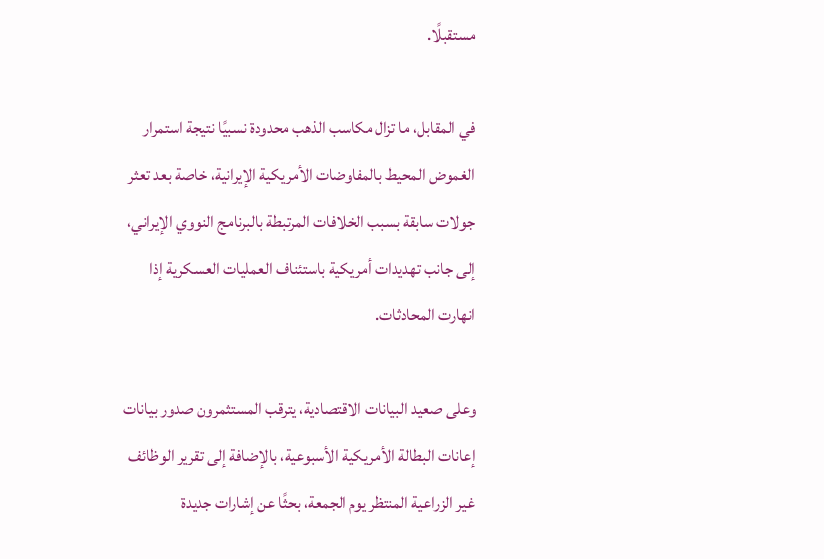مستقبلًا.

في المقابل، ما تزال مكاسب الذهب محدودة نسبيًا نتيجة استمرار الغموض المحيط بالمفاوضات الأمريكية الإيرانية، خاصة بعد تعثر جولات سابقة بسبب الخلافات المرتبطة بالبرنامج النووي الإيراني، إلى جانب تهديدات أمريكية باستئناف العمليات العسكرية إذا انهارت المحادثات.

وعلى صعيد البيانات الاقتصادية، يترقب المستثمرون صدور بيانات إعانات البطالة الأمريكية الأسبوعية، بالإضافة إلى تقرير الوظائف غير الزراعية المنتظر يوم الجمعة، بحثًا عن إشارات جديدة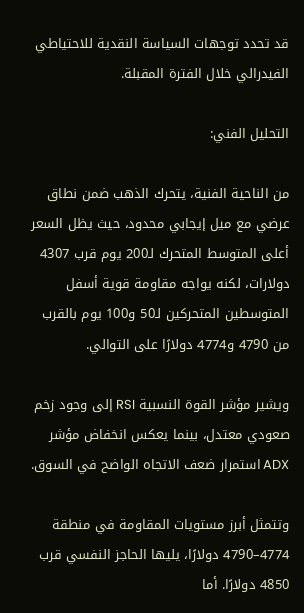قد تحدد توجهات السياسة النقدية للاحتياطي الفيدرالي خلال الفترة المقبلة.

التحليل الفني:

من الناحية الفنية، يتحرك الذهب ضمن نطاق عرضي مع ميل إيجابي محدود، حيث يظل السعر أعلى المتوسط المتحرك لـ200 يوم قرب 4307 دولارات، لكنه يواجه مقاومة قوية أسفل المتوسطين المتحركين لـ50 و100 يوم بالقرب من 4790 و4774 دولارًا على التوالي.

ويشير مؤشر القوة النسبية RSI إلى وجود زخم صعودي معتدل، بينما يعكس انخفاض مؤشر ADX استمرار ضعف الاتجاه الواضح في السوق.

وتتمثل أبرز مستويات المقاومة في منطقة 4774–4790 دولارًا، يليها الحاجز النفسي قرب 4850 دولارًا. أما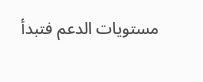مستويات الدعم فتبدأ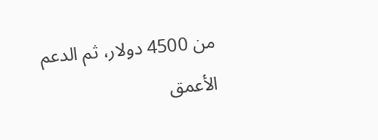من 4500 دولار، ثم الدعم الأعمق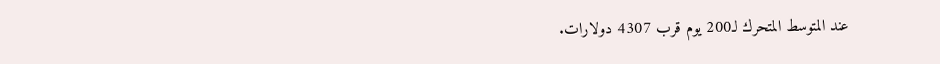عند المتوسط المتحرك لـ200 يوم قرب 4307 دولارات.